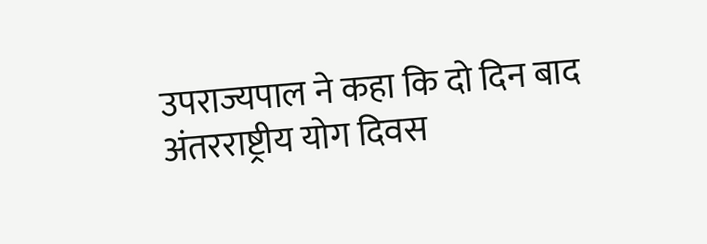उपराज्यपाल ने कहा कि दो दिन बाद अंतरराष्ट्रीय योग दिवस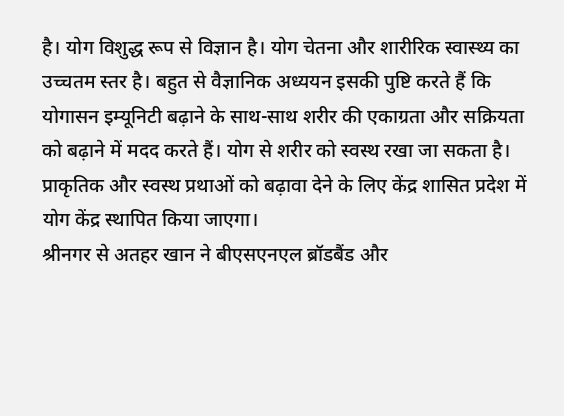है। योग विशुद्ध रूप से विज्ञान है। योग चेतना और शारीरिक स्वास्थ्य का उच्चतम स्तर है। बहुत से वैज्ञानिक अध्ययन इसकी पुष्टि करते हैं कि योगासन इम्यूनिटी बढ़ाने के साथ-साथ शरीर की एकाग्रता और सक्रियता को बढ़ाने में मदद करते हैं। योग से शरीर को स्वस्थ रखा जा सकता है। प्राकृतिक और स्वस्थ प्रथाओं को बढ़ावा देने के लिए केंद्र शासित प्रदेश में योग केंद्र स्थापित किया जाएगा।
श्रीनगर से अतहर खान ने बीएसएनएल ब्रॉडबैंड और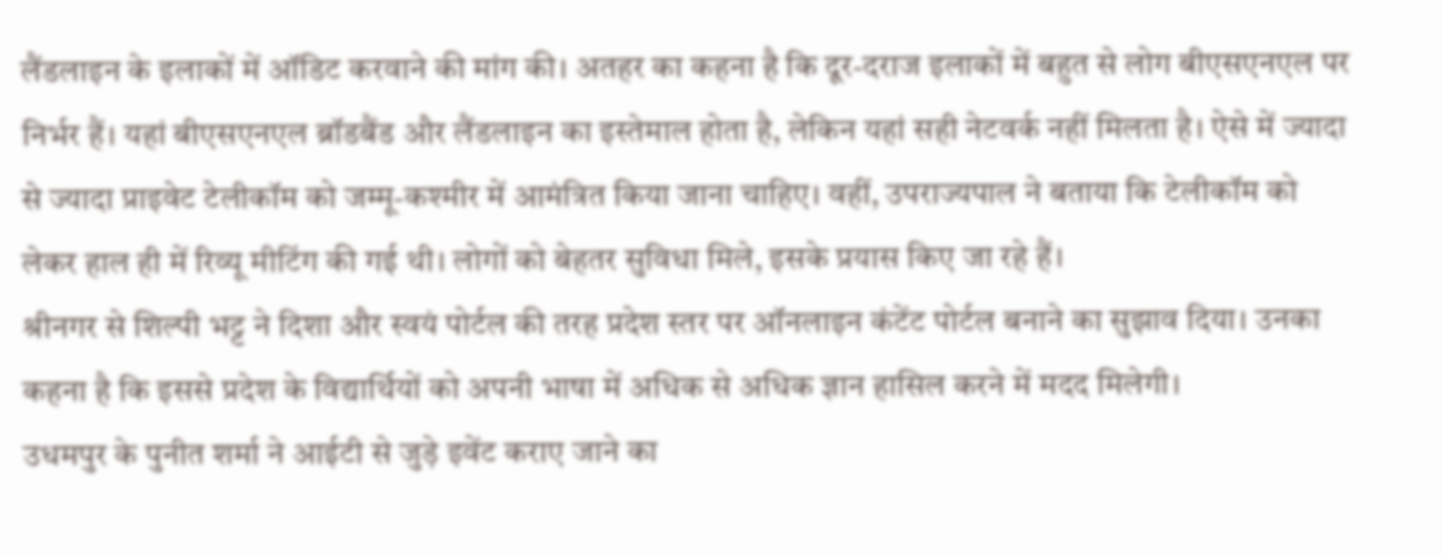लैंडलाइन के इलाकों में ऑडिट करवाने की मांग की। अतहर का कहना है कि दूर-दराज इलाकों में बहुत से लोग बीएसएनएल पर निर्भर हैं। यहां बीएसएनएल ब्रॉडबैंड और लैंडलाइन का इस्तेमाल होता है, लेकिन यहां सही नेटवर्क नहीं मिलता है। ऐसे में ज्यादा से ज्यादा प्राइवेट टेलीकॉम को जम्मू-कश्मीर में आमंत्रित किया जाना चाहिए। वहीं, उपराज्यपाल ने बताया कि टेलीकॉम को लेकर हाल ही में रिव्यू मीटिंग की गई थी। लोगों को बेहतर सुविधा मिले, इसके प्रयास किए जा रहे हैं।
श्रीनगर से शिल्पी भट्ट ने दिशा और स्वयं पोर्टल की तरह प्रदेश स्तर पर ऑनलाइन कंटेंट पोर्टल बनाने का सुझाव दिया। उनका कहना है कि इससे प्रदेश के विद्यार्थियों को अपनी भाषा में अधिक से अधिक ज्ञान हासिल करने में मदद मिलेगी।
उधमपुर के पुनीत शर्मा ने आईटी से जुड़े इवेंट कराए जाने का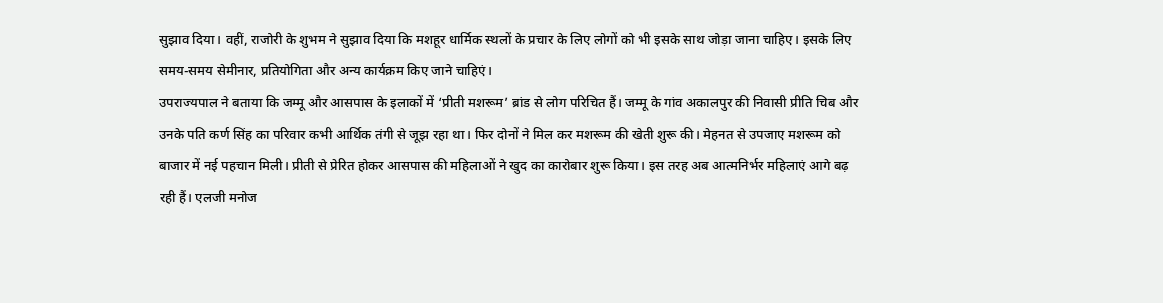सुझाव दिया। वहीं, राजोरी के शुभम ने सुझाव दिया कि मशहूर धार्मिक स्थलों के प्रचार के लिए लोगों को भी इसके साथ जोड़ा जाना चाहिए। इसके लिए समय-समय सेमीनार, प्रतियोगिता और अन्य कार्यक्रम किए जाने चाहिएं।
उपराज्यपाल ने बताया कि जम्मू और आसपास के इलाकों में ‘प्रीती मशरूम’ ब्रांड से लोग परिचित हैं। जम्मू के गांव अकालपुर की निवासी प्रीति चिब और उनके पति कर्ण सिंह का परिवार कभी आर्थिक तंगी से जूझ रहा था। फिर दोनों ने मिल कर मशरूम की खेती शुरू की। मेहनत से उपजाए मशरूम को बाजार में नई पहचान मिली। प्रीती से प्रेरित होकर आसपास की महिलाओं ने खुद का कारोबार शुरू किया। इस तरह अब आत्मनिर्भर महिलाएं आगे बढ़ रही हैं। एलजी मनोज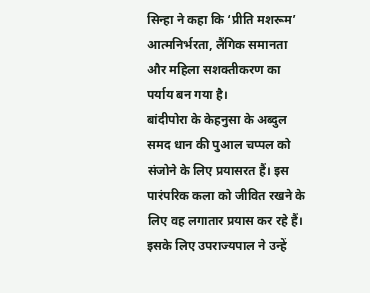सिन्हा ने कहा कि ‘प्रीति मशरूम’ आत्मनिर्भरता, लैंगिक समानता और महिला सशक्तीकरण का पर्याय बन गया है।
बांदीपोरा के केहनुसा के अब्दुल समद धान की पुआल चप्पल को संजोने के लिए प्रयासरत हैं। इस पारंपरिक कला को जीवित रखने के लिए वह लगातार प्रयास कर रहे हैं। इसके लिए उपराज्यपाल ने उन्हें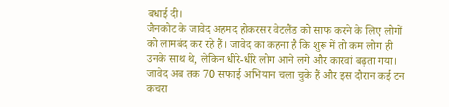बधाई दी।
जैनकोट के जावेद अहमद होकरसर वेटलैंड को साफ करने के लिए लोगों को लामबंद कर रहे हैं। जावेद का कहना है कि शुरू में तो कम लोग ही उनके साथ थे, लेकिन धीरे-धीरे लोग आने लगे और कारवां बढ़ता गया। जावेद अब तक 70 सफाई अभियान चला चुके हैं और इस दौरान कई टन कचरा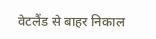वेटलैंड से बाहर निकाल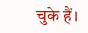चुके हैं।